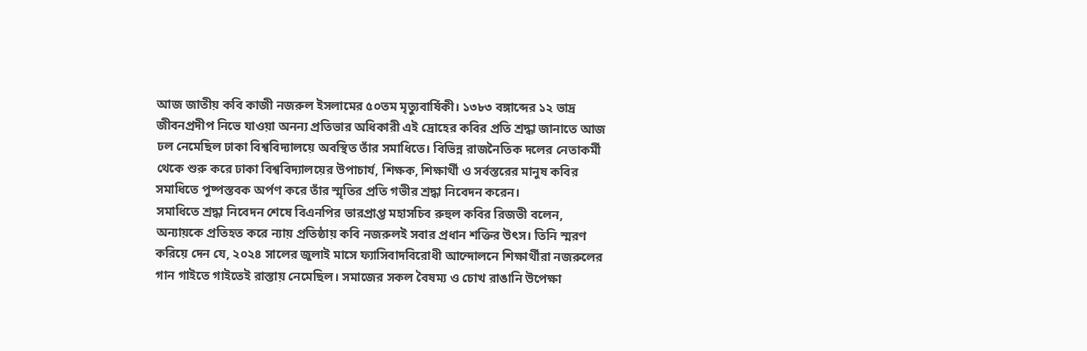আজ জাতীয় কবি কাজী নজরুল ইসলামের ৫০তম মৃত্যুবার্ষিকী। ১৩৮৩ বঙ্গাব্দের ১২ ভাদ্র জীবনপ্রদীপ নিভে যাওয়া অনন্য প্রতিভার অধিকারী এই দ্রোহের কবির প্রতি শ্রদ্ধা জানাতে আজ ঢল নেমেছিল ঢাকা বিশ্ববিদ্যালয়ে অবস্থিত তাঁর সমাধিতে। বিভিন্ন রাজনৈতিক দলের নেতাকর্মী থেকে শুরু করে ঢাকা বিশ্ববিদ্যালয়ের উপাচার্য, শিক্ষক, শিক্ষার্থী ও সর্বস্তরের মানুষ কবির সমাধিতে পুষ্পস্তবক অর্পণ করে তাঁর স্মৃতির প্রতি গভীর শ্রদ্ধা নিবেদন করেন।
সমাধিতে শ্রদ্ধা নিবেদন শেষে বিএনপির ভারপ্রাপ্ত মহাসচিব রুহুল কবির রিজভী বলেন, অন্যায়কে প্রতিহত করে ন্যায় প্রতিষ্ঠায় কবি নজরুলই সবার প্রধান শক্তির উৎস। তিনি স্মরণ করিয়ে দেন যে, ২০২৪ সালের জুলাই মাসে ফ্যাসিবাদবিরোধী আন্দোলনে শিক্ষার্থীরা নজরুলের গান গাইতে গাইতেই রাস্তায় নেমেছিল। সমাজের সকল বৈষম্য ও চোখ রাঙানি উপেক্ষা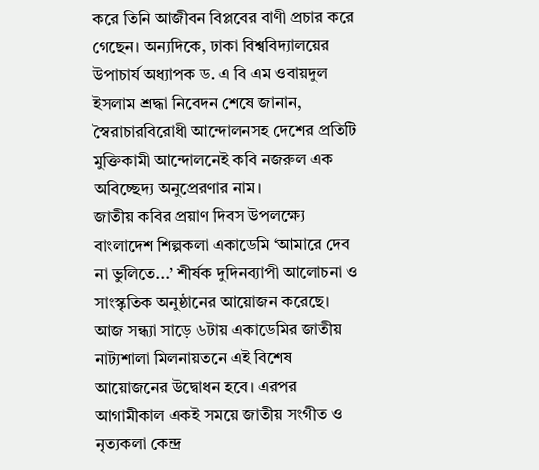করে তিনি আজীবন বিপ্লবের বাণী প্রচার করে গেছেন। অন্যদিকে, ঢাকা বিশ্ববিদ্যালয়ের উপাচার্য অধ্যাপক ড. এ বি এম ওবায়দুল ইসলাম শ্রদ্ধা নিবেদন শেষে জানান, স্বৈরাচারবিরোধী আন্দোলনসহ দেশের প্রতিটি মুক্তিকামী আন্দোলনেই কবি নজরুল এক অবিচ্ছেদ্য অনুপ্রেরণার নাম।
জাতীয় কবির প্রয়াণ দিবস উপলক্ষ্যে বাংলাদেশ শিল্পকলা একাডেমি ‘আমারে দেব না ভুলিতে...’ শীর্ষক দুদিনব্যাপী আলোচনা ও সাংস্কৃতিক অনুষ্ঠানের আয়োজন করেছে। আজ সন্ধ্যা সাড়ে ৬টায় একাডেমির জাতীয় নাট্যশালা মিলনায়তনে এই বিশেষ আয়োজনের উদ্বোধন হবে। এরপর আগামীকাল একই সময়ে জাতীয় সংগীত ও নৃত্যকলা কেন্দ্র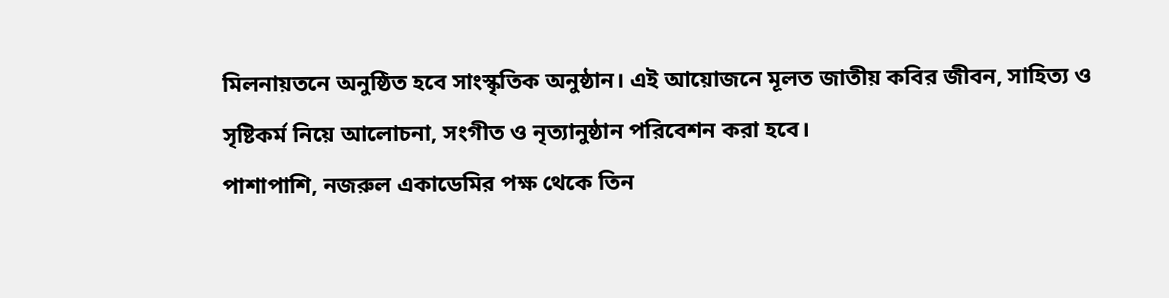মিলনায়তনে অনুষ্ঠিত হবে সাংস্কৃতিক অনুষ্ঠান। এই আয়োজনে মূলত জাতীয় কবির জীবন, সাহিত্য ও সৃষ্টিকর্ম নিয়ে আলোচনা, সংগীত ও নৃত্যানুষ্ঠান পরিবেশন করা হবে।
পাশাপাশি, নজরুল একাডেমির পক্ষ থেকে তিন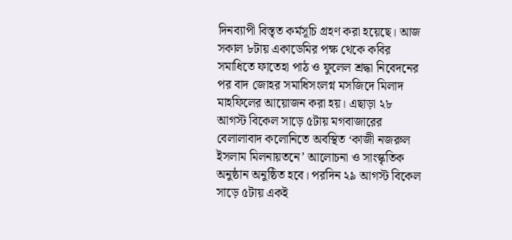দিনব্যাপী বিস্তৃত কর্মসূচি গ্রহণ করা হয়েছে। আজ সকাল ৮টায় একাডেমির পক্ষ থেকে কবির সমাধিতে ফাতেহা পাঠ ও ফুলেল শ্রদ্ধা নিবেদনের পর বাদ জোহর সমাধিসংলগ্ন মসজিদে মিলাদ মাহফিলের আয়োজন করা হয়। এছাড়া ২৮ আগস্ট বিকেল সাড়ে ৫টায় মগবাজারের বেলালাবাদ কলোনিতে অবস্থিত ‘কাজী নজরুল ইসলাম মিলনায়তনে’ আলোচনা ও সাংস্কৃতিক অনুষ্ঠান অনুষ্ঠিত হবে। পরদিন ২৯ আগস্ট বিকেল সাড়ে ৫টায় একই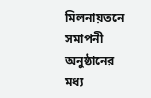মিলনায়তনে সমাপনী অনুষ্ঠানের মধ্য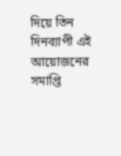দিয়ে তিন দিনব্যাপী এই আয়োজনের সমাপ্তি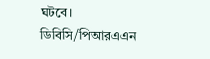ঘটবে।
ডিবিসি/পিআরএএন